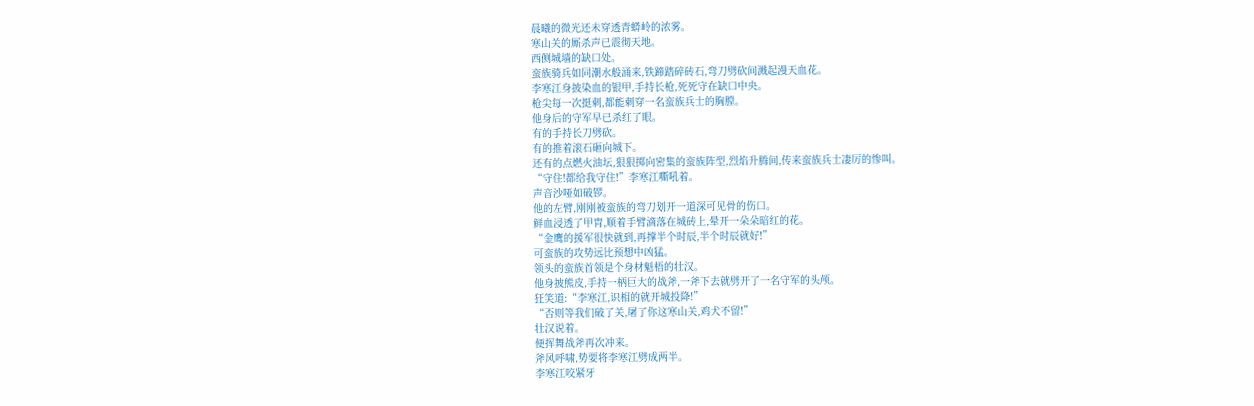晨曦的微光还未穿透青蟒岭的浓雾。
寒山关的厮杀声已震彻天地。
西侧城墙的缺口处。
蛮族骑兵如同潮水般涌来,铁蹄踏碎砖石,弯刀劈砍间溅起漫天血花。
李寒江身披染血的银甲,手持长枪,死死守在缺口中央。
枪尖每一次挺刺,都能刺穿一名蛮族兵士的胸膛。
他身后的守军早已杀红了眼。
有的手持长刀劈砍。
有的推着滚石砸向城下。
还有的点燃火油坛,狠狠掷向密集的蛮族阵型,烈焰升腾间,传来蛮族兵士凄厉的惨叫。
“守住!都给我守住!”李寒江嘶吼着。
声音沙哑如破锣。
他的左臂,刚刚被蛮族的弯刀划开一道深可见骨的伤口。
鲜血浸透了甲胄,顺着手臂滴落在城砖上,晕开一朵朵暗红的花。
“金鹰的援军很快就到,再撑半个时辰,半个时辰就好!”
可蛮族的攻势远比预想中凶猛。
领头的蛮族首领是个身材魁梧的壮汉。
他身披熊皮,手持一柄巨大的战斧,一斧下去就劈开了一名守军的头颅。
狂笑道:“李寒江,识相的就开城投降!”
“否则等我们破了关,屠了你这寒山关,鸡犬不留!”
壮汉说着。
便挥舞战斧再次冲来。
斧风呼啸,势要将李寒江劈成两半。
李寒江咬紧牙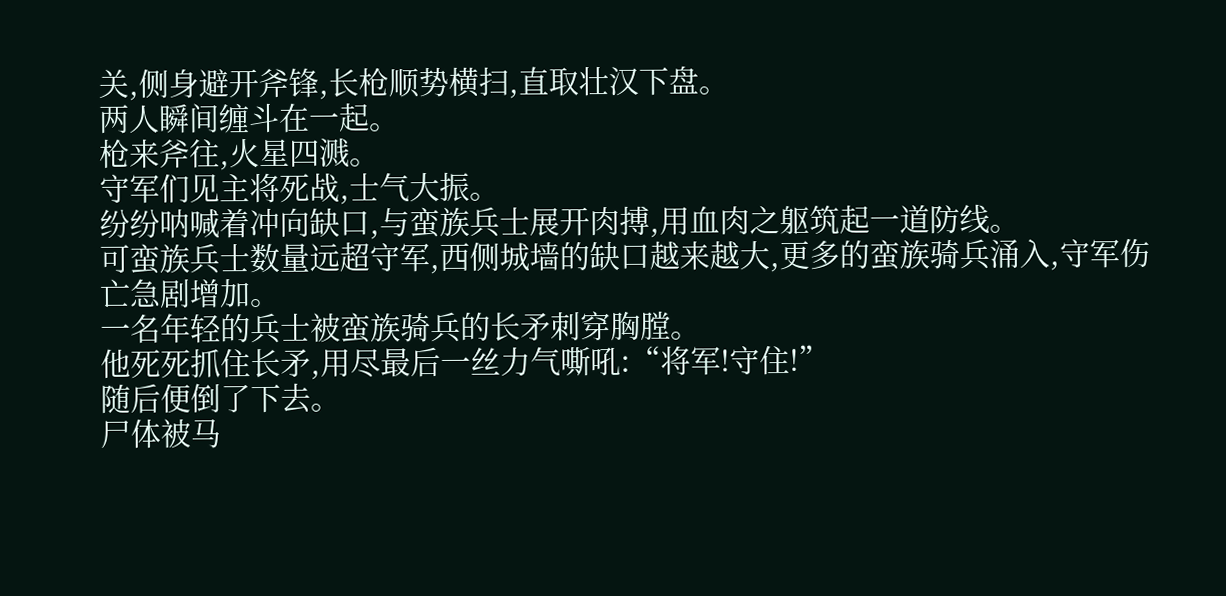关,侧身避开斧锋,长枪顺势横扫,直取壮汉下盘。
两人瞬间缠斗在一起。
枪来斧往,火星四溅。
守军们见主将死战,士气大振。
纷纷呐喊着冲向缺口,与蛮族兵士展开肉搏,用血肉之躯筑起一道防线。
可蛮族兵士数量远超守军,西侧城墙的缺口越来越大,更多的蛮族骑兵涌入,守军伤亡急剧增加。
一名年轻的兵士被蛮族骑兵的长矛刺穿胸膛。
他死死抓住长矛,用尽最后一丝力气嘶吼:“将军!守住!”
随后便倒了下去。
尸体被马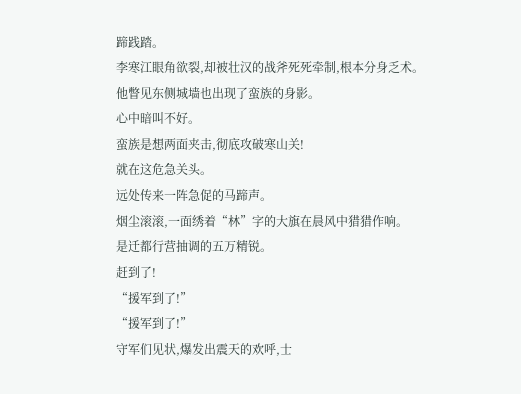蹄践踏。
李寒江眼角欲裂,却被壮汉的战斧死死牵制,根本分身乏术。
他瞥见东侧城墙也出现了蛮族的身影。
心中暗叫不好。
蛮族是想两面夹击,彻底攻破寒山关!
就在这危急关头。
远处传来一阵急促的马蹄声。
烟尘滚滚,一面绣着“林”字的大旗在晨风中猎猎作响。
是迁都行营抽调的五万精锐。
赶到了!
“援军到了!”
“援军到了!”
守军们见状,爆发出震天的欢呼,士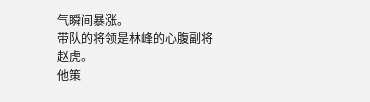气瞬间暴涨。
带队的将领是林峰的心腹副将赵虎。
他策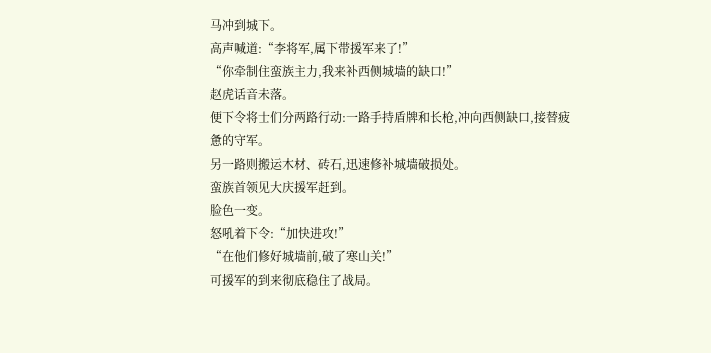马冲到城下。
高声喊道:“李将军,属下带援军来了!”
“你牵制住蛮族主力,我来补西侧城墙的缺口!”
赵虎话音未落。
便下令将士们分两路行动:一路手持盾牌和长枪,冲向西侧缺口,接替疲惫的守军。
另一路则搬运木材、砖石,迅速修补城墙破损处。
蛮族首领见大庆援军赶到。
脸色一变。
怒吼着下令:“加快进攻!”
“在他们修好城墙前,破了寒山关!”
可援军的到来彻底稳住了战局。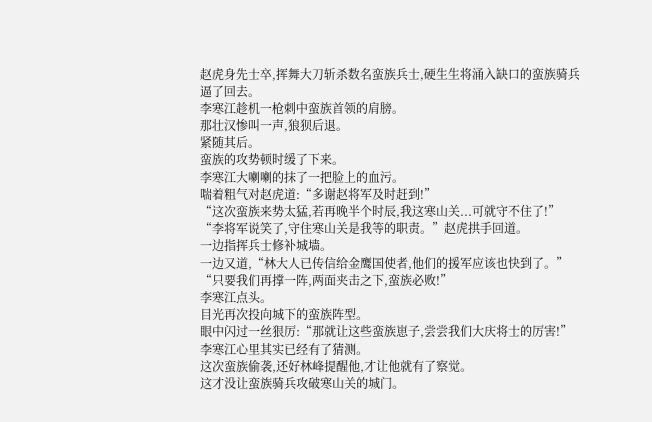赵虎身先士卒,挥舞大刀斩杀数名蛮族兵士,硬生生将涌入缺口的蛮族骑兵逼了回去。
李寒江趁机一枪刺中蛮族首领的肩膀。
那壮汉惨叫一声,狼狈后退。
紧随其后。
蛮族的攻势顿时缓了下来。
李寒江大喇喇的抹了一把脸上的血污。
喘着粗气对赵虎道:“多谢赵将军及时赶到!”
“这次蛮族来势太猛,若再晚半个时辰,我这寒山关...可就守不住了!”
“李将军说笑了,守住寒山关是我等的职责。”赵虎拱手回道。
一边指挥兵士修补城墙。
一边又道,“林大人已传信给金鹰国使者,他们的援军应该也快到了。”
“只要我们再撑一阵,两面夹击之下,蛮族必败!”
李寒江点头。
目光再次投向城下的蛮族阵型。
眼中闪过一丝狠厉:“那就让这些蛮族崽子,尝尝我们大庆将士的厉害!”
李寒江心里其实已经有了猜测。
这次蛮族偷袭,还好林峰提醒他,才让他就有了察觉。
这才没让蛮族骑兵攻破寒山关的城门。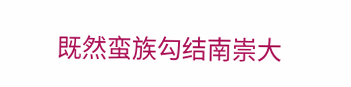既然蛮族勾结南崇大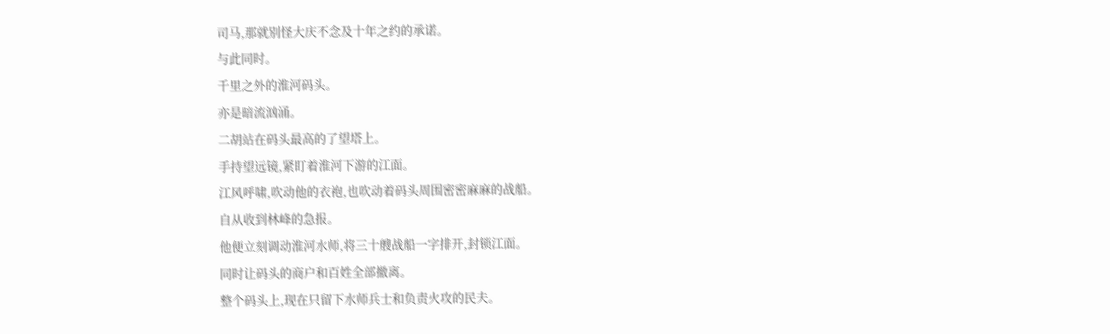司马,那就别怪大庆不念及十年之约的承诺。
与此同时。
千里之外的淮河码头。
亦是暗流汹涌。
二胡站在码头最高的了望塔上。
手持望远镜,紧盯着淮河下游的江面。
江风呼啸,吹动他的衣袍,也吹动着码头周围密密麻麻的战船。
自从收到林峰的急报。
他便立刻调动淮河水师,将三十艘战船一字排开,封锁江面。
同时让码头的商户和百姓全部撤离。
整个码头上,现在只留下水师兵士和负责火攻的民夫。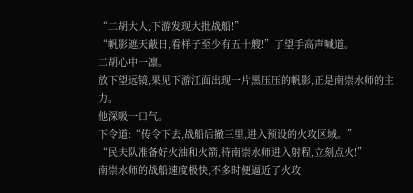“二胡大人,下游发现大批战船!”
“帆影遮天蔽日,看样子至少有五十艘!”了望手高声喊道。
二胡心中一凛。
放下望远镜,果见下游江面出现一片黑压压的帆影,正是南崇水师的主力。
他深吸一口气。
下令道:“传令下去,战船后撤三里,进入预设的火攻区域。”
“民夫队准备好火油和火箭,待南崇水师进入射程,立刻点火!”
南崇水师的战船速度极快,不多时便逼近了火攻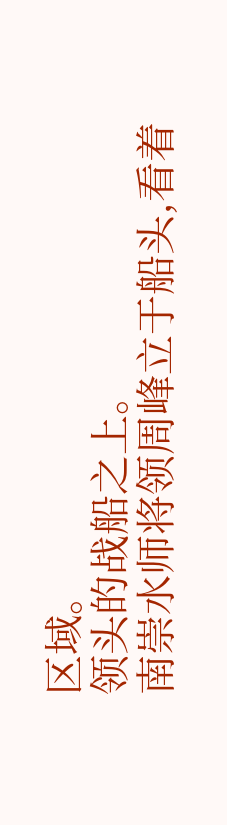区域。
领头的战船之上。
南崇水师将领周峰立于船头,看着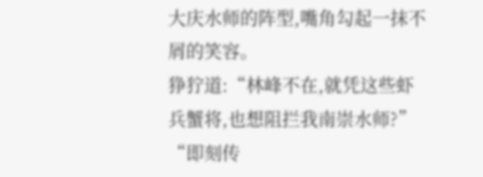大庆水师的阵型,嘴角勾起一抹不屑的笑容。
狰狞道:“林峰不在,就凭这些虾兵蟹将,也想阻拦我南崇水师?”
“即刻传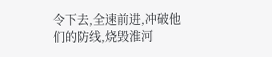令下去,全速前进,冲破他们的防线,烧毁淮河